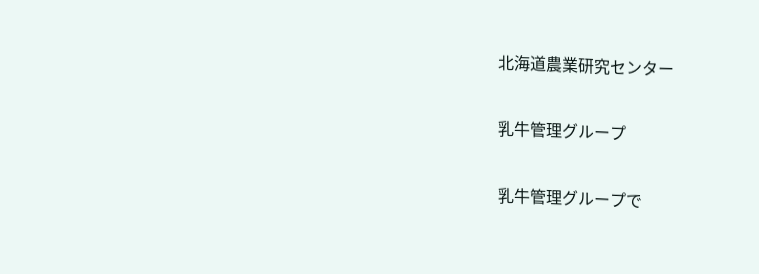北海道農業研究センター

乳牛管理グループ

乳牛管理グループで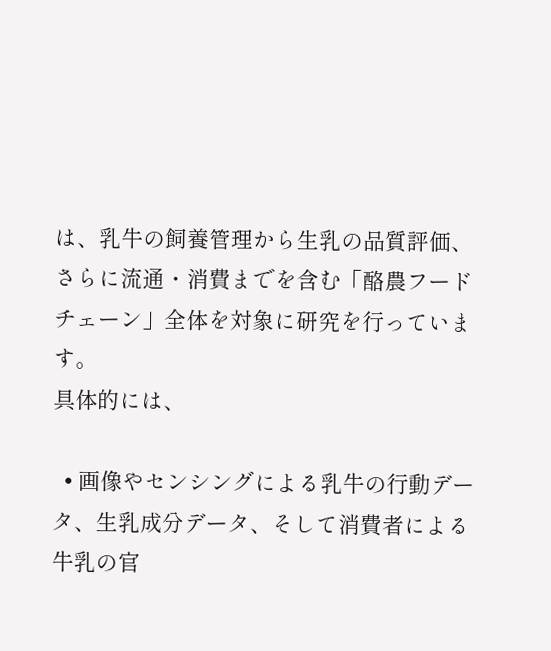は、乳牛の飼養管理から生乳の品質評価、さらに流通・消費までを含む「酪農フードチェーン」全体を対象に研究を行っています。
具体的には、

  • 画像やセンシングによる乳牛の行動データ、生乳成分データ、そして消費者による牛乳の官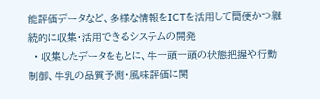能評価データなど、多様な情報をICTを活用して簡便かつ継続的に収集・活用できるシステムの開発
  • 収集したデータをもとに、牛一頭一頭の状態把握や行動制御、牛乳の品質予測・風味評価に関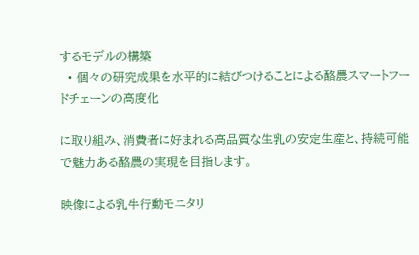するモデルの構築
  • 個々の研究成果を水平的に結びつけることによる酪農スマートフードチェーンの高度化

に取り組み、消費者に好まれる高品質な生乳の安定生産と、持続可能で魅力ある酪農の実現を目指します。

映像による乳牛行動モニタリ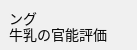ング
牛乳の官能評価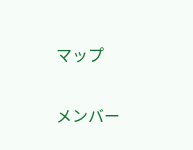マップ

メンバー